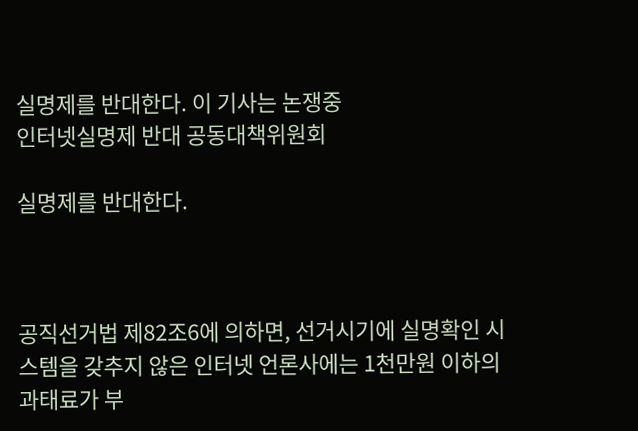실명제를 반대한다. 이 기사는 논쟁중
인터넷실명제 반대 공동대책위원회

실명제를 반대한다.



공직선거법 제82조6에 의하면, 선거시기에 실명확인 시스템을 갖추지 않은 인터넷 언론사에는 1천만원 이하의 과태료가 부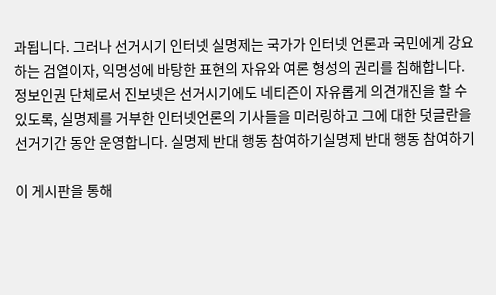과됩니다. 그러나 선거시기 인터넷 실명제는 국가가 인터넷 언론과 국민에게 강요하는 검열이자, 익명성에 바탕한 표현의 자유와 여론 형성의 권리를 침해합니다. 정보인권 단체로서 진보넷은 선거시기에도 네티즌이 자유롭게 의견개진을 할 수 있도록, 실명제를 거부한 인터넷언론의 기사들을 미러링하고 그에 대한 덧글란을 선거기간 동안 운영합니다. 실명제 반대 행동 참여하기실명제 반대 행동 참여하기

이 게시판을 통해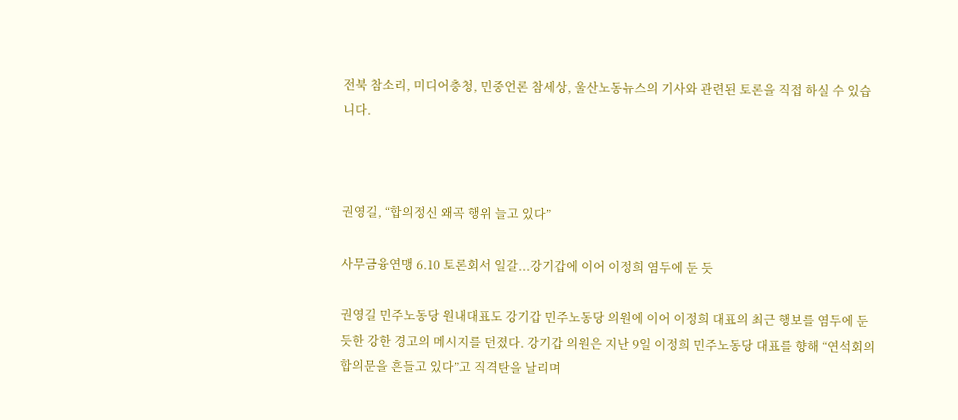전북 참소리, 미디어충청, 민중언론 참세상, 울산노동뉴스의 기사와 관련된 토론을 직접 하실 수 있습니다.



권영길, “합의정신 왜곡 행위 늘고 있다”

사무금융연맹 6.10 토론회서 일갈...강기갑에 이어 이정희 염두에 둔 듯

권영길 민주노동당 원내대표도 강기갑 민주노동당 의원에 이어 이정희 대표의 최근 행보를 염두에 둔 듯한 강한 경고의 메시지를 던졌다. 강기갑 의원은 지난 9일 이정희 민주노동당 대표를 향해 “연석회의 합의문을 흔들고 있다”고 직격탄을 날리며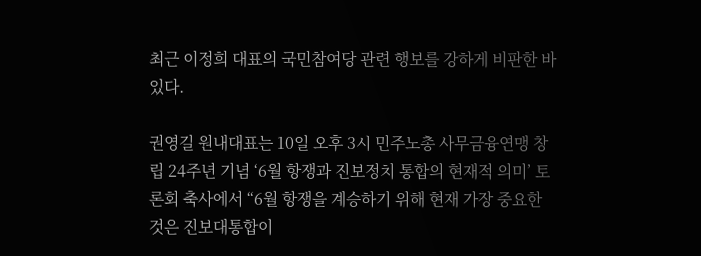최근 이정희 대표의 국민참여당 관련 행보를 강하게 비판한 바 있다.

권영길 원내대표는 10일 오후 3시 민주노총 사무금융연맹 창립 24주년 기념 ‘6월 항쟁과 진보정치 통합의 현재적 의미’ 토론회 축사에서 “6월 항쟁을 계승하기 위해 현재 가장 중요한 것은 진보대통합이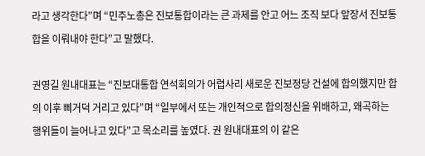라고 생각한다”며 “민주노총은 진보통합이라는 큰 과제를 안고 어느 조직 보다 앞장서 진보통합을 이뤄내야 한다”고 말했다.

권영길 원내대표는 “진보대통합 연석회의가 어렵사리 새로운 진보정당 건설에 합의했지만 합의 이후 삐거덕 거리고 있다”며 “일부에서 또는 개인적으로 합의정신을 위배하고, 왜곡하는 행위들이 늘어나고 있다”고 목소리를 높였다. 권 원내대표의 이 같은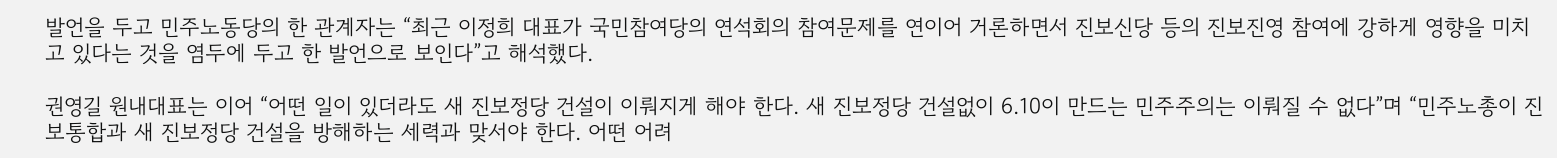발언을 두고 민주노동당의 한 관계자는 “최근 이정희 대표가 국민참여당의 연석회의 참여문제를 연이어 거론하면서 진보신당 등의 진보진영 참여에 강하게 영향을 미치고 있다는 것을 염두에 두고 한 발언으로 보인다”고 해석했다.

권영길 원내대표는 이어 “어떤 일이 있더라도 새 진보정당 건설이 이뤄지게 해야 한다. 새 진보정당 건설없이 6.10이 만드는 민주주의는 이뤄질 수 없다”며 “민주노총이 진보통합과 새 진보정당 건설을 방해하는 세력과 맞서야 한다. 어떤 어려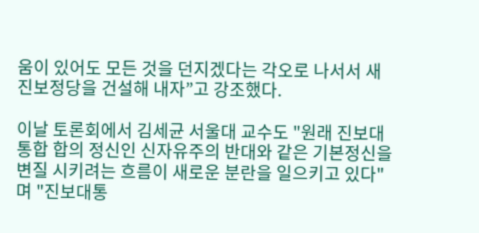움이 있어도 모든 것을 던지겠다는 각오로 나서서 새 진보정당을 건설해 내자”고 강조했다.

이날 토론회에서 김세균 서울대 교수도 "원래 진보대통합 합의 정신인 신자유주의 반대와 같은 기본정신을 변질 시키려는 흐름이 새로운 분란을 일으키고 있다"며 "진보대통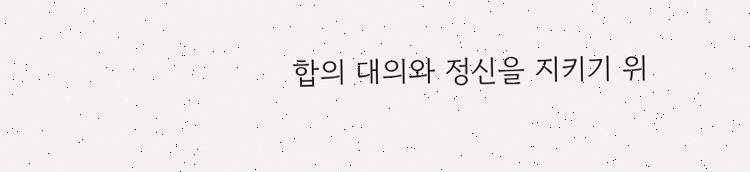합의 대의와 정신을 지키기 위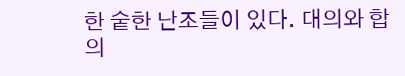한 숱한 난조들이 있다. 대의와 합의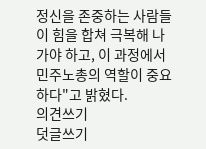정신을 존중하는 사람들이 힘을 합쳐 극복해 나가야 하고, 이 과정에서 민주노총의 역할이 중요하다"고 밝혔다.
의견쓰기
덧글쓰기